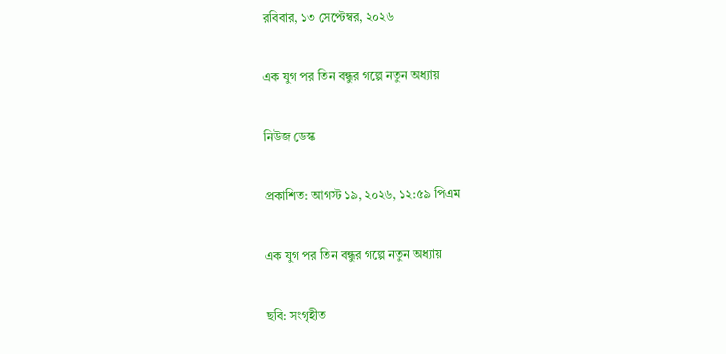রবিবার, ১৩ সেপ্টেম্বর, ২০২৬

এক যুগ পর তিন বন্ধুর গল্পে নতুন অধ্যায়

নিউজ ডেস্ক

প্রকাশিত: আগস্ট ১৯, ২০২৬, ১২:৫৯ পিএম

এক যুগ পর তিন বন্ধুর গল্পে নতুন অধ্যায়

ছবি: সংগৃহীত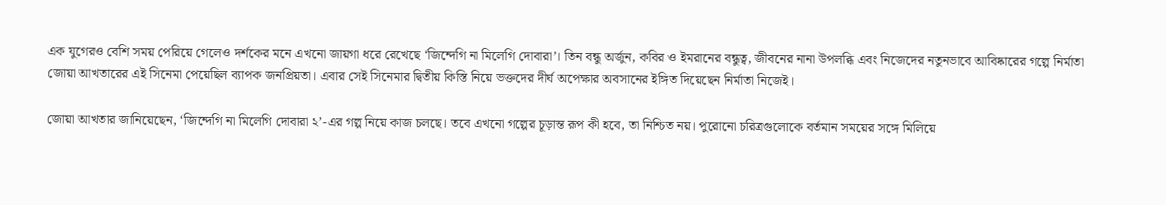এক যুগেরও বেশি সময় পেরিয়ে গেলেও দর্শকের মনে এখনো জায়গা ধরে রেখেছে ‘জিন্দেগি না মিলেগি দোবারা’। তিন বন্ধু অর্জুন, কবির ও ইমরানের বন্ধুত্ব, জীবনের নানা উপলব্ধি এবং নিজেদের নতুনভাবে আবিষ্কারের গল্পে নির্মাতা জোয়া আখতারের এই সিনেমা পেয়েছিল ব্যাপক জনপ্রিয়তা। এবার সেই সিনেমার দ্বিতীয় কিস্তি নিয়ে ভক্তদের দীর্ঘ অপেক্ষার অবসানের ইঙ্গিত দিয়েছেন নির্মাতা নিজেই।

জোয়া আখতার জানিয়েছেন, ‘জিন্দেগি না মিলেগি দোবারা ২’-এর গল্প নিয়ে কাজ চলছে। তবে এখনো গল্পের চূড়ান্ত রূপ কী হবে, তা নিশ্চিত নয়। পুরোনো চরিত্রগুলোকে বর্তমান সময়ের সঙ্গে মিলিয়ে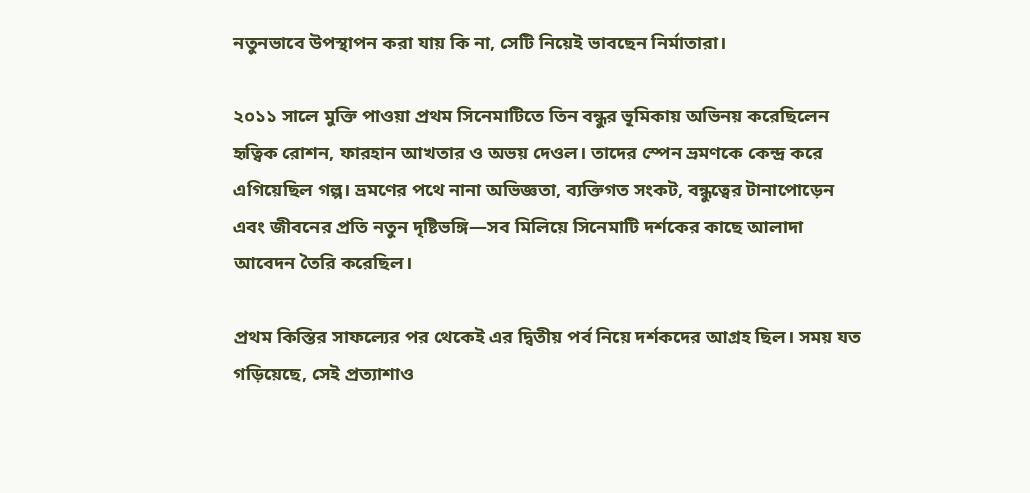নতুনভাবে উপস্থাপন করা যায় কি না, সেটি নিয়েই ভাবছেন নির্মাতারা।

২০১১ সালে মুক্তি পাওয়া প্রথম সিনেমাটিতে তিন বন্ধুর ভূমিকায় অভিনয় করেছিলেন হৃত্বিক রোশন, ফারহান আখতার ও অভয় দেওল। তাদের স্পেন ভ্রমণকে কেন্দ্র করে এগিয়েছিল গল্প। ভ্রমণের পথে নানা অভিজ্ঞতা, ব্যক্তিগত সংকট, বন্ধুত্বের টানাপোড়েন এবং জীবনের প্রতি নতুন দৃষ্টিভঙ্গি—সব মিলিয়ে সিনেমাটি দর্শকের কাছে আলাদা আবেদন তৈরি করেছিল।

প্রথম কিস্তির সাফল্যের পর থেকেই এর দ্বিতীয় পর্ব নিয়ে দর্শকদের আগ্রহ ছিল। সময় যত গড়িয়েছে, সেই প্রত্যাশাও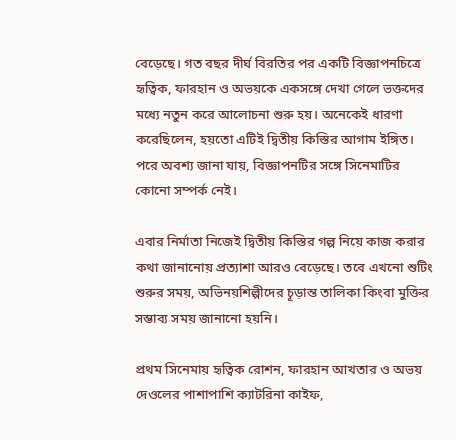বেড়েছে। গত বছর দীর্ঘ বিরতির পর একটি বিজ্ঞাপনচিত্রে হৃত্বিক, ফারহান ও অভয়কে একসঙ্গে দেখা গেলে ভক্তদের মধ্যে নতুন করে আলোচনা শুরু হয়। অনেকেই ধারণা করেছিলেন, হয়তো এটিই দ্বিতীয় কিস্তির আগাম ইঙ্গিত। পরে অবশ্য জানা যায়, বিজ্ঞাপনটির সঙ্গে সিনেমাটির কোনো সম্পর্ক নেই।

এবার নির্মাতা নিজেই দ্বিতীয় কিস্তির গল্প নিয়ে কাজ করার কথা জানানোয় প্রত্যাশা আরও বেড়েছে। তবে এখনো শুটিং শুরুর সময়, অভিনয়শিল্পীদের চূড়ান্ত তালিকা কিংবা মুক্তির সম্ভাব্য সময় জানানো হয়নি।

প্রথম সিনেমায় হৃত্বিক রোশন, ফারহান আখতার ও অভয় দেওলের পাশাপাশি ক্যাটরিনা কাইফ,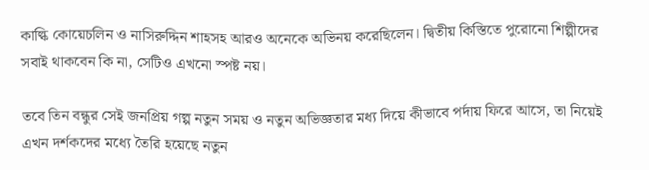কাল্কি কোয়েচলিন ও নাসিরুদ্দিন শাহসহ আরও অনেকে অভিনয় করেছিলেন। দ্বিতীয় কিস্তিতে পুরোনো শিল্পীদের সবাই থাকবেন কি না, সেটিও এখনো স্পষ্ট নয়।

তবে তিন বন্ধুর সেই জনপ্রিয় গল্প নতুন সময় ও নতুন অভিজ্ঞতার মধ্য দিয়ে কীভাবে পর্দায় ফিরে আসে, তা নিয়েই এখন দর্শকদের মধ্যে তৈরি হয়েছে নতুন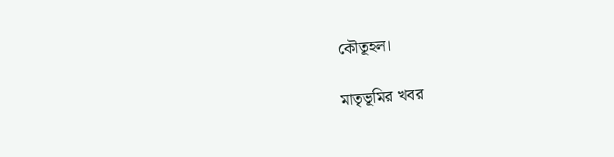কৌতূহল।

মাতৃভূমির খবর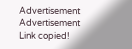Advertisement
Advertisement
Link copied!